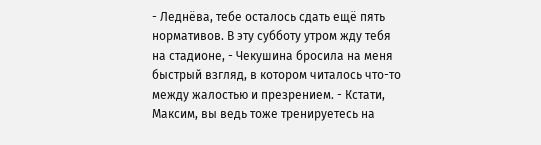- Леднёва, тебе осталось сдать ещё пять нормативов. В эту субботу утром жду тебя на стадионе, - Чекушина бросила на меня быстрый взгляд, в котором читалось что-то между жалостью и презрением. - Кстати, Максим, вы ведь тоже тренируетесь на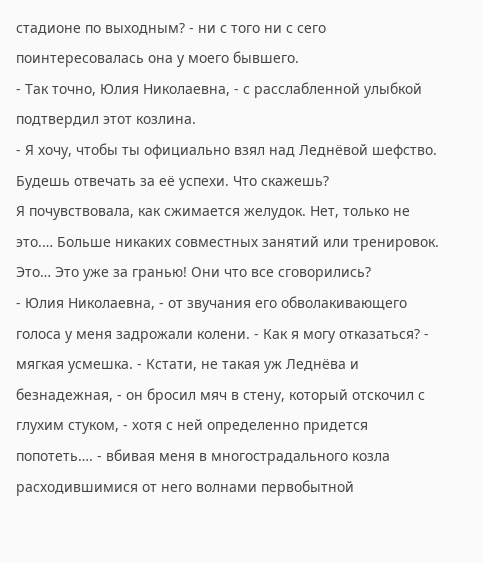стадионе по выходным? - ни с того ни с сего поинтересовалась она у моего бывшего.
- Так точно, Юлия Николаевна, - с расслабленной улыбкой подтвердил этот козлина.
- Я хочу, чтобы ты официально взял над Леднёвой шефство. Будешь отвечать за её успехи. Что скажешь?
Я почувствовала, как сжимается желудок. Нет, только не это.… Больше никаких совместных занятий или тренировок. Это… Это уже за гранью! Они что все сговорились?
- Юлия Николаевна, - от звучания его обволакивающего голоса у меня задрожали колени. - Как я могу отказаться? - мягкая усмешка. - Кстати, не такая уж Леднёва и безнадежная, - он бросил мяч в стену, который отскочил с глухим стуком, - хотя с ней определенно придется попотеть…. - вбивая меня в многострадального козла расходившимися от него волнами первобытной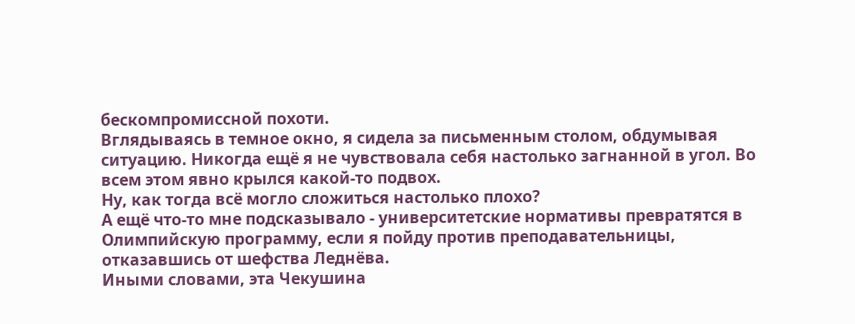бескомпромиссной похоти.
Вглядываясь в темное окно, я сидела за письменным столом, обдумывая ситуацию. Никогда ещё я не чувствовала себя настолько загнанной в угол. Во всем этом явно крылся какой-то подвох.
Ну, как тогда всё могло сложиться настолько плохо?
А ещё что-то мне подсказывало - университетские нормативы превратятся в Олимпийскую программу, если я пойду против преподавательницы, отказавшись от шефства Леднёва.
Иными словами, эта Чекушина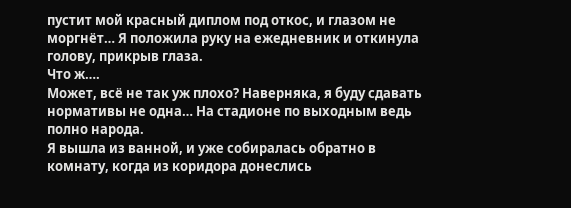пустит мой красный диплом под откос, и глазом не моргнёт… Я положила руку на ежедневник и откинула голову, прикрыв глаза.
Что ж….
Может, всё не так уж плохо? Наверняка, я буду сдавать нормативы не одна… На стадионе по выходным ведь полно народа.
Я вышла из ванной, и уже собиралась обратно в комнату, когда из коридора донеслись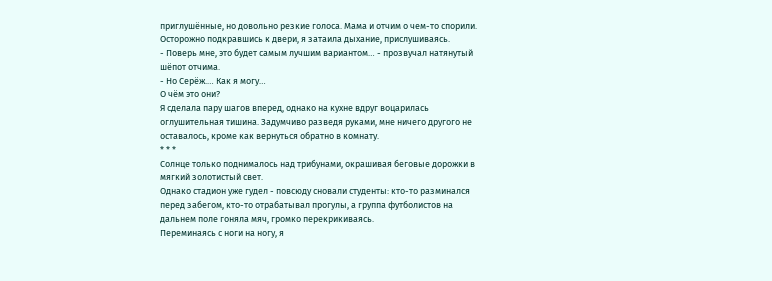приглушённые, но довольно резкие голоса. Мама и отчим о чем-то спорили. Осторожно подкравшись к двери, я затаила дыхание, прислушиваясь.
- Поверь мне, это будет самым лучшим вариантом… - прозвучал натянутый шёпот отчима.
- Но Серёж.… Как я могу…
О чём это они?
Я сделала пару шагов вперед, однако на кухне вдруг воцарилась оглушительная тишина. Задумчиво разведя руками, мне ничего другого не оставалось, кроме как вернуться обратно в комнату.
* * *
Солнце только поднималось над трибунами, окрашивая беговые дорожки в мягкий золотистый свет.
Однако стадион уже гудел - повсюду сновали студенты: кто-то разминался перед забегом, кто-то отрабатывал прогулы, а группа футболистов на дальнем поле гоняла мяч, громко перекрикиваясь.
Переминаясь с ноги на ногу, я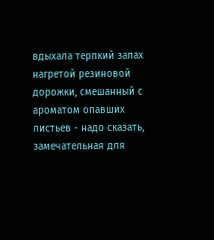вдыхала терпкий запах нагретой резиновой дорожки, смешанный с ароматом опавших листьев - надо сказать, замечательная для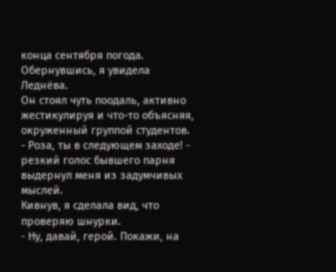конца сентября погода.
Обернувшись, я увидела Леднёва.
Он стоял чуть поодаль, активно жестикулируя и что-то объясняя, окруженный группой студентов.
- Роза, ты в следующем заходе! - резкий голос бывшего парня выдернул меня из задумчивых мыслей.
Кивнув, я сделала вид, что проверяю шнурки.
- Ну, давай, герой. Покажи, на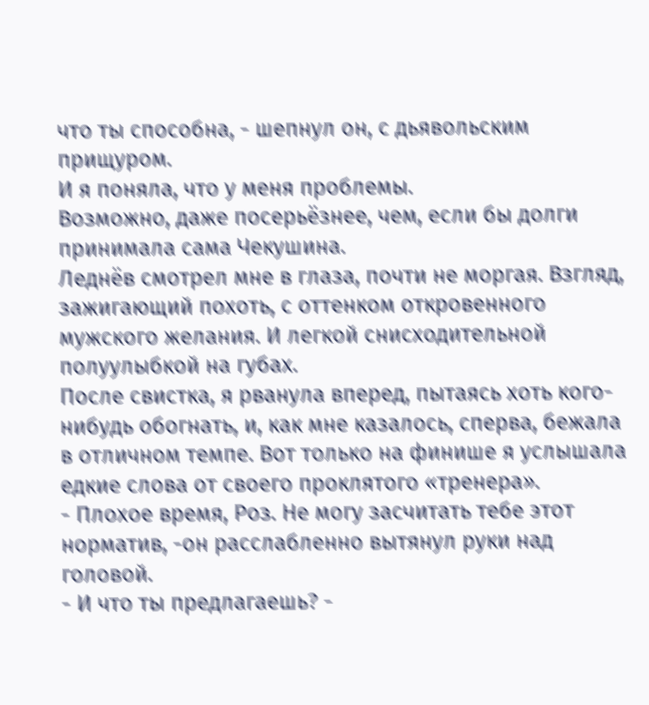что ты способна, - шепнул он, с дьявольским прищуром.
И я поняла, что у меня проблемы.
Возможно, даже посерьёзнее, чем, если бы долги принимала сама Чекушина.
Леднёв смотрел мне в глаза, почти не моргая. Взгляд, зажигающий похоть, с оттенком откровенного мужского желания. И легкой снисходительной полуулыбкой на губах.
После свистка, я рванула вперед, пытаясь хоть кого-нибудь обогнать, и, как мне казалось, сперва, бежала в отличном темпе. Вот только на финише я услышала едкие слова от своего проклятого «тренера».
- Плохое время, Роз. Не могу засчитать тебе этот норматив, -он расслабленно вытянул руки над головой.
- И что ты предлагаешь? -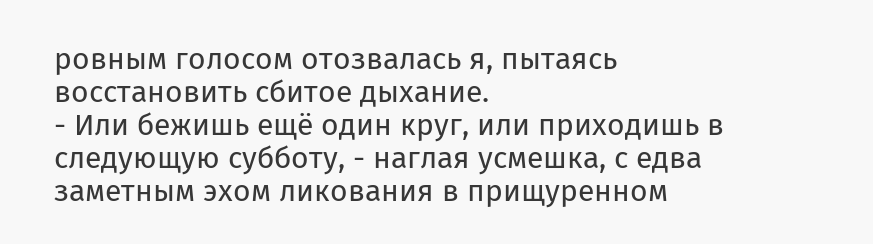ровным голосом отозвалась я, пытаясь восстановить сбитое дыхание.
- Или бежишь ещё один круг, или приходишь в следующую субботу, - наглая усмешка, с едва заметным эхом ликования в прищуренном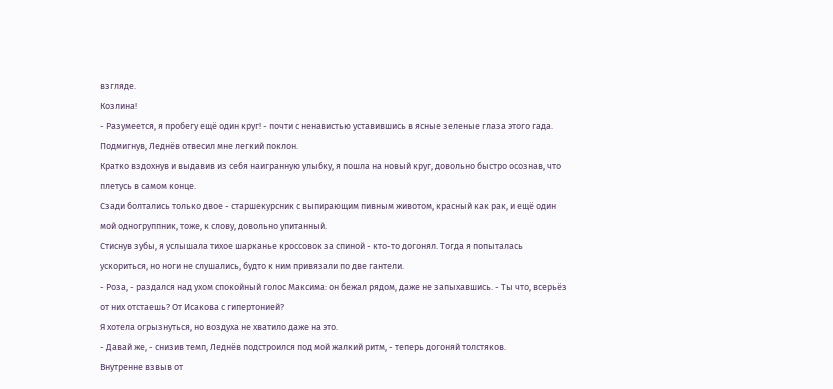взгляде.
Козлина!
- Разумеется, я пробегу ещё один круг! - почти с ненавистью уставившись в ясные зеленые глаза этого гада.
Подмигнув, Леднёв отвесил мне легкий поклон.
Кратко вздохнув и выдавив из себя наигранную улыбку, я пошла на новый круг, довольно быстро осознав, что плетусь в самом конце.
Сзади болтались только двое - старшекурсник с выпирающим пивным животом, красный как рак, и ещё один мой одногруппник, тоже, к слову, довольно упитанный.
Стиснув зубы, я услышала тихое шарканье кроссовок за спиной - кто-то догонял. Тогда я попыталась ускориться, но ноги не слушались, будто к ним привязали по две гантели.
- Роза, - раздался над ухом спокойный голос Максима: он бежал рядом, даже не запыхавшись. - Ты что, всерьёз от них отстаешь? От Исакова с гипертонией?
Я хотела огрызнуться, но воздуха не хватило даже на это.
- Давай же, - снизив темп, Леднёв подстроился под мой жалкий ритм, - теперь догоняй толстяков.
Внутренне взвыв от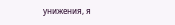унижения, я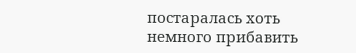постаралась хоть немного прибавить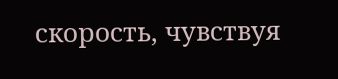скорость, чувствуя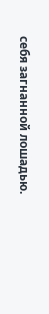себя загнанной лошадью.